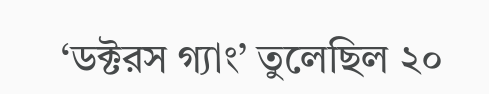‘ডক্টরস গ্যাং’ তুলেছিল ২০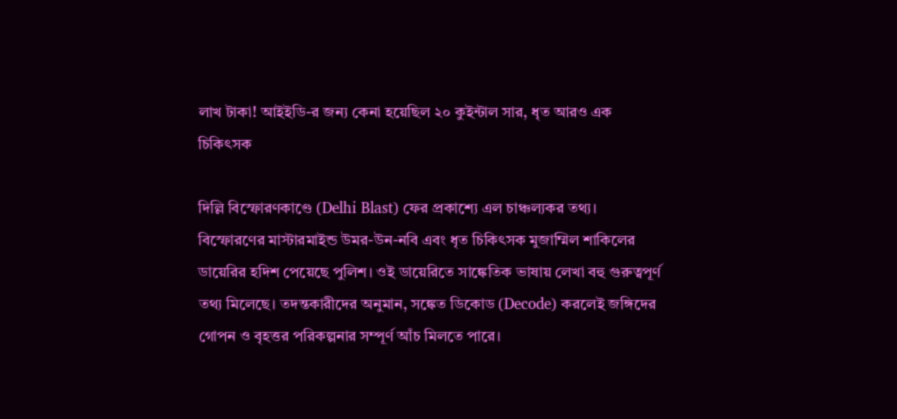লাখ টাকা! আইইডি-র জন্য কেনা হয়েছিল ২০ কুইন্টাল সার, ধৃত আরও এক চিকিৎসক

দিল্লি বিস্ফোরণকাণ্ডে (Delhi Blast) ফের প্রকাশ্যে এল চাঞ্চল্যকর তথ্য। বিস্ফোরণের মাস্টারমাইন্ড উমর-উন-নবি এবং ধৃত চিকিৎসক মুজাম্মিল শাকিলের ডায়েরির হদিশ পেয়েছে পুলিশ। ওই ডায়েরিতে সাঙ্কেতিক ভাষায় লেখা বহু গুরুত্বপূর্ণ তথ্য মিলেছে। তদন্তকারীদের অনুমান, সঙ্কেত ডিকোড (Decode) করলেই জঙ্গিদের গোপন ও বৃহত্তর পরিকল্পনার সম্পূর্ণ আঁচ মিলতে পারে।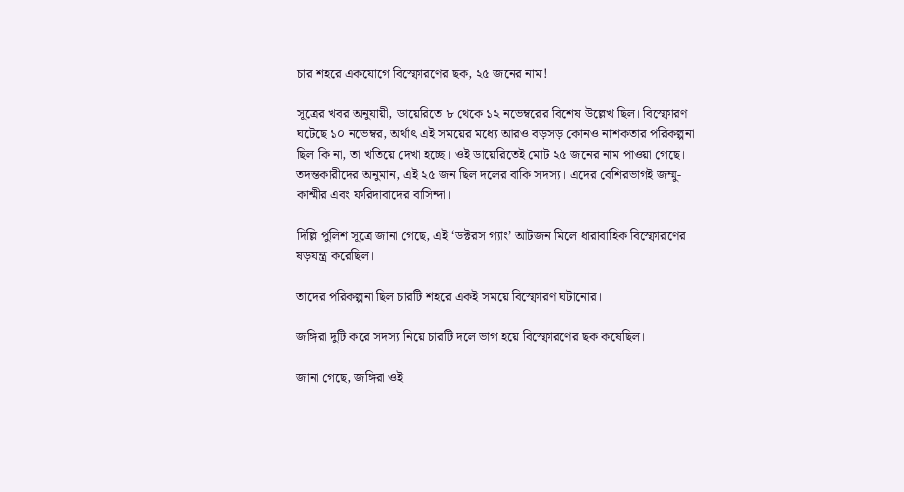চার শহরে একযোগে বিস্ফোরণের ছক, ২৫ জনের নাম!

সূত্রের খবর অনুযায়ী, ডায়েরিতে ৮ থেকে ১২ নভেম্বরের বিশেষ উল্লেখ ছিল। বিস্ফোরণ ঘটেছে ১০ নভেম্বর, অর্থাৎ এই সময়ের মধ্যে আরও বড়সড় কোনও নাশকতার পরিকল্পনা ছিল কি না, তা খতিয়ে দেখা হচ্ছে। ওই ডায়েরিতেই মোট ২৫ জনের নাম পাওয়া গেছে। তদন্তকারীদের অনুমান, এই ২৫ জন ছিল দলের বাকি সদস্য। এদের বেশিরভাগই জম্মু-কাশ্মীর এবং ফরিদাবাদের বাসিন্দা।

দিল্লি পুলিশ সূত্রে জানা গেছে, এই ‘ডক্টরস গ্যাং’ আটজন মিলে ধারাবাহিক বিস্ফোরণের ষড়যন্ত্র করেছিল।

তাদের পরিকল্পনা ছিল চারটি শহরে একই সময়ে বিস্ফোরণ ঘটানোর।

জঙ্গিরা দুটি করে সদস্য নিয়ে চারটি দলে ভাগ হয়ে বিস্ফোরণের ছক কষেছিল।

জানা গেছে, জঙ্গিরা ওই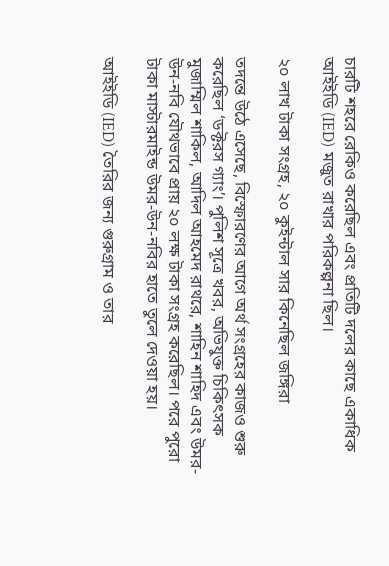চারটি শহরে রেকিও করেছিল এবং প্রতিটি দলের কাছে একাধিক আইইডি (IED) মজুত রাখার পরিকল্পনা ছিল।

২০ লাখ টাকা সংগ্রহ, ২০ কুইন্টাল সার কিনেছিল জঙ্গিরা

তদন্তে উঠে এসেছে, বিস্ফোরণের আগে অর্থ সংগ্রহের কাজও শুরু করেছিল ‘ডক্টরস গ্যাং’। পুলিশ সূত্রে খবর, অভিযুক্ত চিকিৎসক মুজাম্মিল শাকিল, আদিল আহমেদ রাথরে, শাহিন শাহিদ এবং উমর-উন-নবি যৌথভাবে প্রায় ২০ লক্ষ টাকা সংগ্রহ করেছিল। পরে পুরো টাকা মাস্টারমাইন্ড উমর-উন-নবির হাতে তুলে দেওয়া হয়।

আইইডি (IED) তৈরির জন্য গুরুগ্রাম ও তার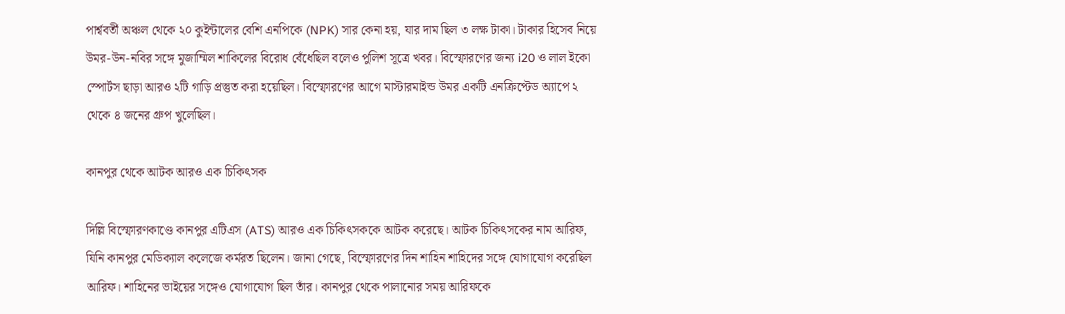পার্শ্ববর্তী অঞ্চল থেকে ২০ কুইন্টালের বেশি এনপিকে (NPK) সার কেনা হয়, যার দাম ছিল ৩ লক্ষ টাকা। টাকার হিসেব নিয়ে উমর-উন-নবির সঙ্গে মুজাম্মিল শাকিলের বিরোধ বেঁধেছিল বলেও পুলিশ সূত্রে খবর। বিস্ফোরণের জন্য i20 ও লাল ইকো স্পোর্টস ছাড়া আরও ২টি গাড়ি প্রস্তুত করা হয়েছিল। বিস্ফোরণের আগে মাস্টারমাইন্ড উমর একটি এনক্রিপ্টেড অ্যাপে ২ থেকে ৪ জনের গ্রুপ খুলেছিল।

কানপুর থেকে আটক আরও এক চিকিৎসক

দিল্লি বিস্ফোরণকাণ্ডে কানপুর এটিএস (ATS) আরও এক চিকিৎসককে আটক করেছে। আটক চিকিৎসকের নাম আরিফ, যিনি কানপুর মেডিক্যাল কলেজে কর্মরত ছিলেন। জানা গেছে, বিস্ফোরণের দিন শাহিন শাহিদের সঙ্গে যোগাযোগ করেছিল আরিফ। শাহিনের ভাইয়ের সঙ্গেও যোগাযোগ ছিল তাঁর। কানপুর থেকে পালানোর সময় আরিফকে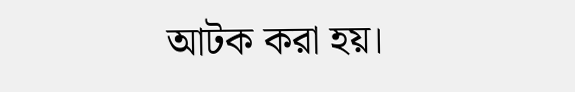আটক করা হয়।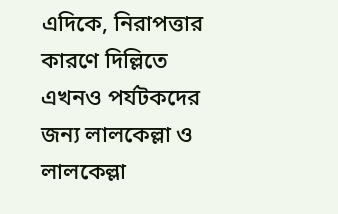এদিকে, নিরাপত্তার কারণে দিল্লিতে এখনও পর্যটকদের জন্য লালকেল্লা ও লালকেল্লা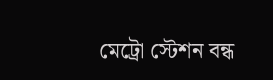মেট্রো স্টেশন বন্ধ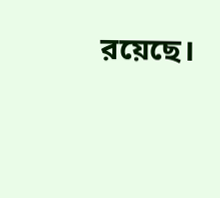রয়েছে।